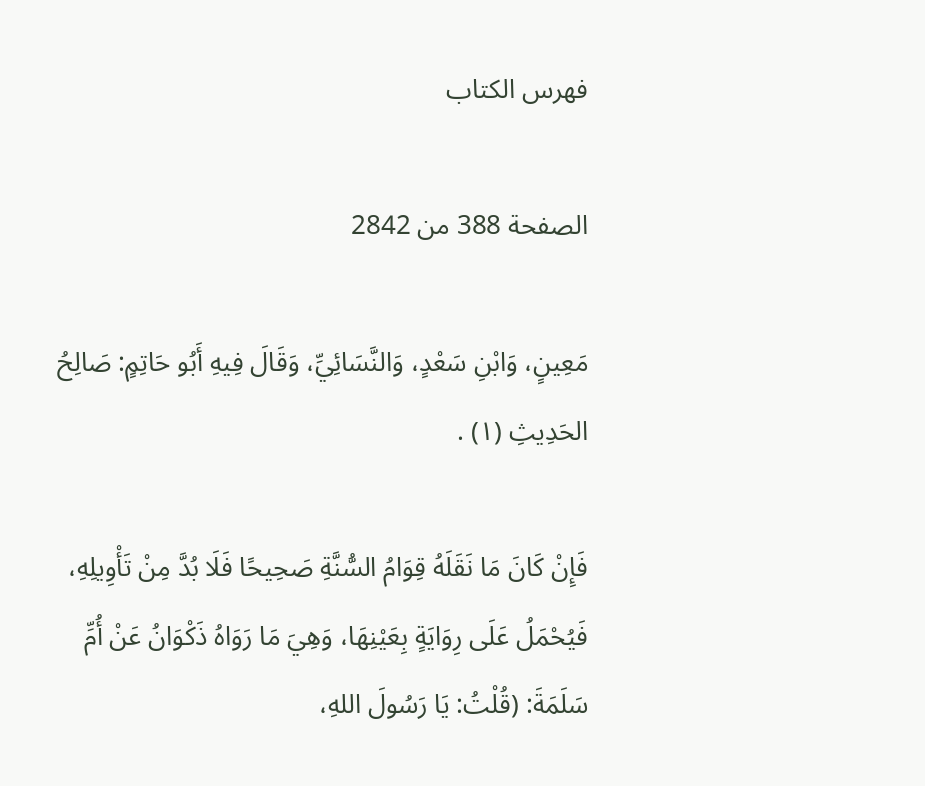فهرس الكتاب

الصفحة 388 من 2842

مَعِينٍ، وَابْنِ سَعْدٍ، وَالنَّسَائِيِّ، وَقَالَ فِيهِ أَبُو حَاتِمٍ: صَالِحُ الحَدِيثِ (١) .

فَإِنْ كَانَ مَا نَقَلَهُ قِوَامُ السُّنَّةِ صَحِيحًا فَلَا بُدَّ مِنْ تَأْوِيلِهِ، فَيُحْمَلُ عَلَى رِوَايَةٍ بِعَيْنِهَا، وَهِيَ مَا رَوَاهُ ذَكْوَانُ عَنْ أُمِّ سَلَمَةَ: (قُلْتُ: يَا رَسُولَ اللهِ،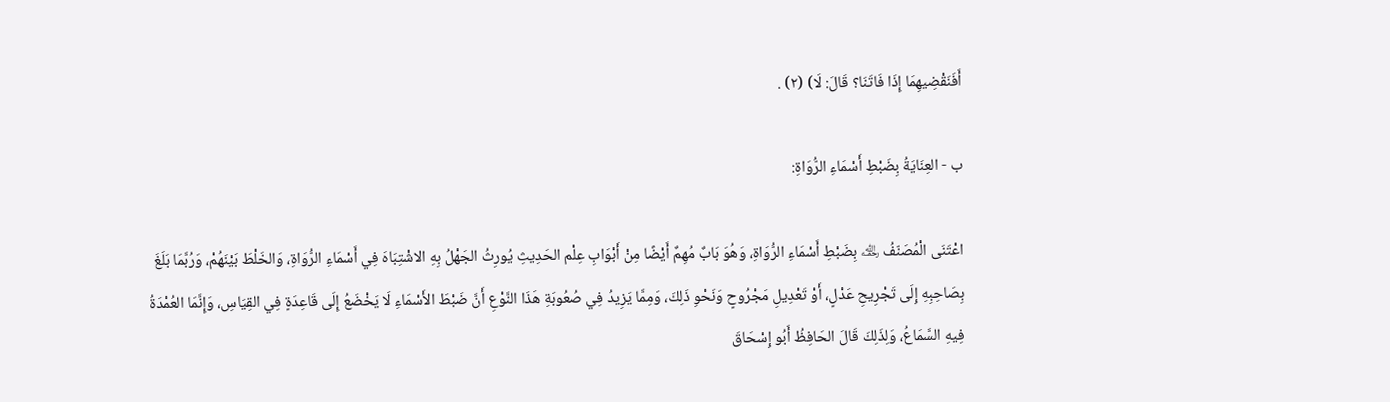أَفَنَقْضِيهِمَا إِذَا فَاتَنَا؟ قَالَ: لَا) (٢) .

ب - العِنَايَةُ بِضَبْطِ أَسْمَاءِ الرُّوَاةِ:

اعْتَنَى الْمُصَنّفُ ﵀ بِضَبْطِ أَسْمَاءِ الرُّوَاةِ، وَهُوَ بَابٌ مُهِمٌ أَيْضًا مِنْ أَبْوَابِ عِلْم الحَدِيثِ يُورِثُ الجَهْلُ بِهِ الاشْتِبَاهَ فِي أَسْمَاءِ الرُّوَاةِ، وَالخَلْطَ بَيْنَهُمْ، وَرُبَّمَا بَلَغَ بِصَاحِبِهِ إِلَى تَجْرِيحِ عَدْلٍ، أَوْ تَعْدِيلِ مَجْرُوحٍ وَنَحْوِ ذَلِكَ، وَمِمَّا يَزِيدُ فِي صُعُوبَةِ هَذَا النَّوْعِ أَنَّ ضَبْطَ الأَسْمَاءِ لَا يَخْضَعُ إِلَى قَاعِدَةٍ فِي القِيَاسِ، وَإِنَّمَا العُمْدَةُ فِيهِ السَّمَاعُ، وَلِذَلِكَ قَالَ الحَافِظُ أَبُو إِسْحَاقَ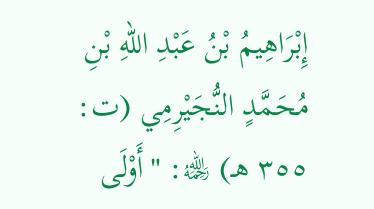إِبْرَاهِيمُ بْنُ عَبْدِ اللهِ بْنِ مُحَمَّدٍ النُّجَيْرِمِي (ت: ٣٥٥ هـ) ﵀: "أَوْلَى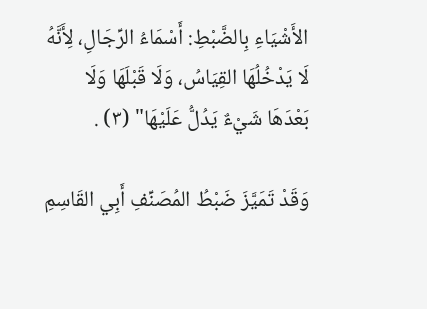الأَشْيَاءِ بِالضَّبْطِ: أَسْمَاءُ الرِّجَالِ، لِأَنَّهُ لَا يَدْخُلُهَا القِيَاسُ، وَلَا قَبْلَهَا وَلَا بَعْدَهَا شَيْءٌ يَدُلُّ عَلَيْهَا" (٣) .

وَقَدْ تَمَيَّزَ ضَبْطُ المُصَنِّفِ أَبِي القَاسِمِ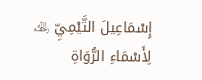إِسْمَاعِيلَ التَّيْمِيِّ ﵀ لِأَسْمَاءِ الرُّوَاةِ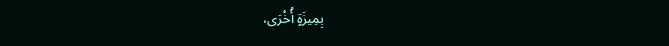بِمِيزَةٍ أُخْرَى،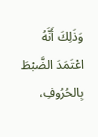وَذَلِكَ أَنَّهُ اعْتَمَدَ الضَّبْطَ بِالحُرُوفِ،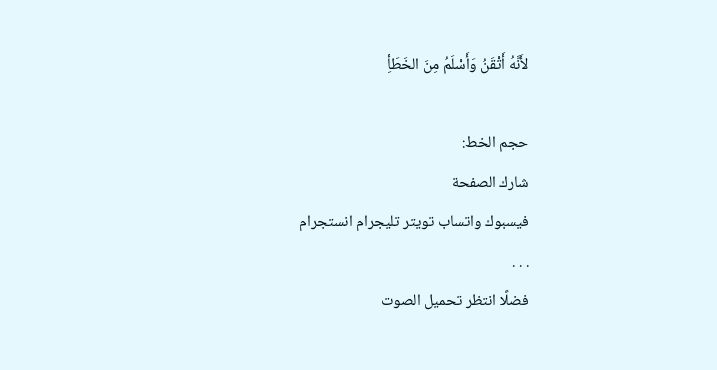لأَنَّهُ أَتْقَنُ وَأَسْلَمُ مِنَ الخَطَأِ

حجم الخط:
شارك الصفحة
فيسبوك واتساب تويتر تليجرام انستجرام
. . .
فضلًا انتظر تحميل الصوت